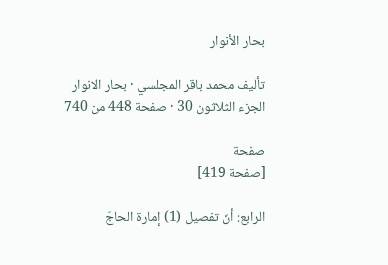بحار الأنوار

تأليف محمد باقر المجلسي · بحار الانوار الجزء الثلاثون 30 · صفحة 448 من 740

صفحة
[صفحة 419]

الرابع: أنّ تفصيل (1) إمارة الحاجّ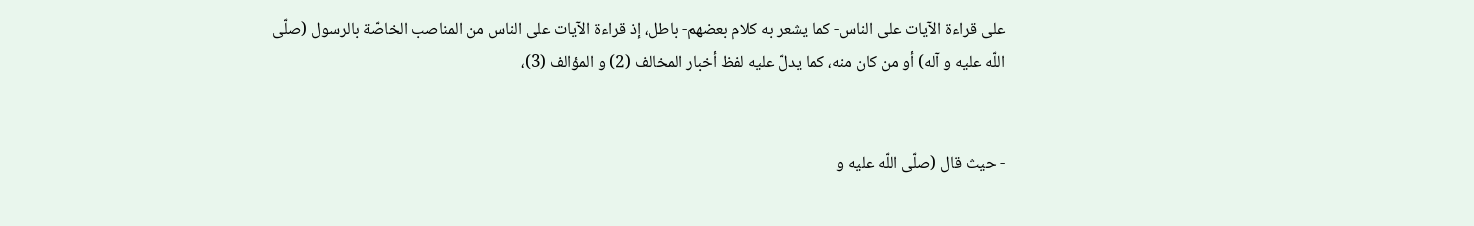على قراءة الآيات على الناس- كما يشعر به كلام بعضهم- باطل، إذ قراءة الآيات على الناس من المناصب الخاصّة بالرسول (صلّى اللّه عليه و آله) أو من كان منه، كما يدلّ عليه لفظ أخبار المخالف (2) و المؤالف (3)،


- حيث قال (صلّى اللّه عليه و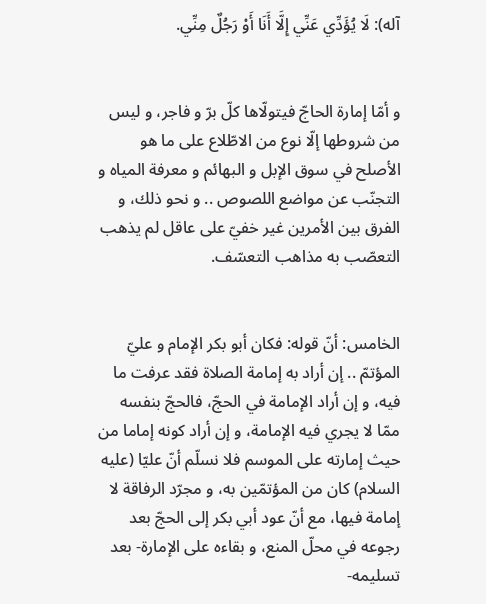آله): لَا يُؤَدِّي عَنِّي إِلَّا أَنَا أَوْ رَجُلٌ مِنِّي.


و أمّا إمارة الحاجّ فيتولّاها كلّ برّ و فاجر، و ليس من شروطها إلّا نوع من الاطّلاع على ما هو الأصلح في سوق الإبل و البهائم و معرفة المياه و التجنّب عن مواضع اللصوص .. و نحو ذلك، و الفرق بين الأمرين غير خفيّ على عاقل لم يذهب التعصّب به مذاهب التعسّف.


الخامس: أنّ قوله: فكان أبو بكر الإمام و عليّ المؤتمّ .. إن أراد به إمامة الصلاة فقد عرفت ما فيه، و إن أراد الإمامة في الحجّ، فالحجّ بنفسه ممّا لا يجري فيه الإمامة، و إن أراد كونه إماما من حيث إمارته على الموسم فلا نسلّم أنّ عليّا (عليه السلام) كان من المؤتمّين به، و مجرّد الرفاقة لا إمامة فيها، مع أنّ عود أبي بكر إلى الحجّ بعد رجوعه في محلّ المنع، و بقاءه على الإمارة- بعد تسليمه-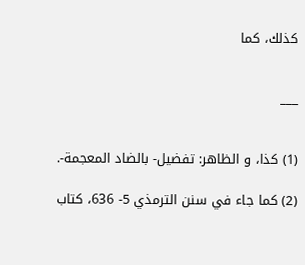كذلك، كما


___


(1) كذا، و الظاهر: تفضيل- بالضاد المعجمة-.

(2) كما جاء في سنن الترمذي 5- 636، كتاب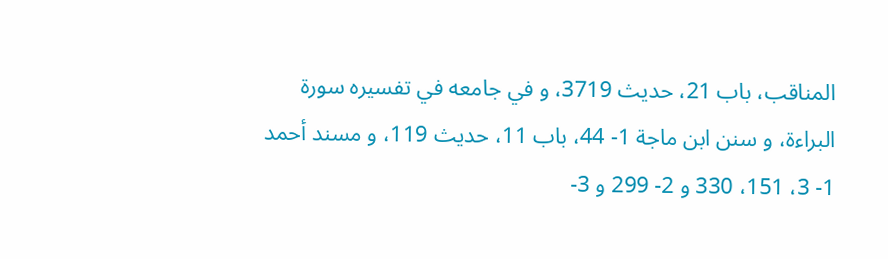المناقب، باب 21، حديث 3719، و في جامعه في تفسيره سورة البراءة، و سنن ابن ماجة 1- 44، باب 11، حديث 119، و مسند أحمد 1- 3، 151، 330 و 2- 299 و 3-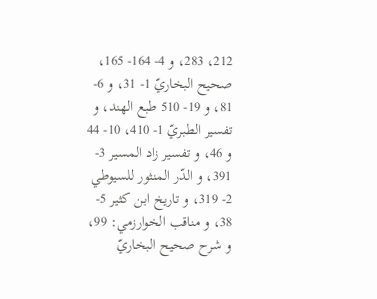212، 283، و 4- 164- 165، صحيح البخاريّ 1- 31، و 6- 81، و 19- 510 طبع الهند، و تفسير الطبريّ 1- 410، 10- 44 و 46، و تفسير زاد المسير 3- 391، و الدّر المنثور للسيوطي 2- 319، و تاريخ ابن كثير 5- 38، و مناقب الخوارزمي: 99، و شرح صحيح البخاريّ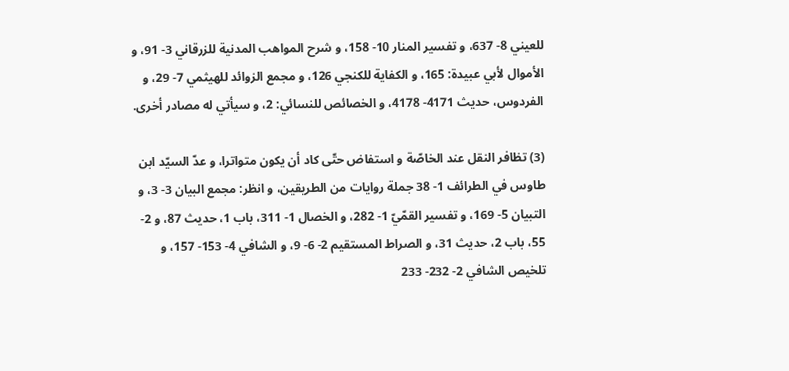للعيني 8- 637، و تفسير المنار 10- 158، و شرح المواهب المدنية للزرقاني 3- 91، و الأموال لأبي عبيدة: 165، و الكفاية للكنجي 126، و مجمع الزوائد للهيثمي 7- 29، و الفردوس، حديث 4171- 4178، و الخصائص للنسائي: 2، و سيأتي له مصادر أخرى.

(3) تظافر النقل عند الخاصّة و استفاض حتّى كاد أن يكون متواترا، و عدّ السيّد ابن طاوس في الطرائف 1- 38 جملة روايات من الطريقين، و انظر: مجمع البيان 3- 3، و التبيان 5- 169، و تفسير القمّيّ 1- 282، و الخصال 1- 311، باب 1، حديث 87، و 2- 55، باب 2، حديث 31، و الصراط المستقيم 2- 6- 9، و الشافي 4- 153- 157، و تلخيص الشافي 2- 232- 233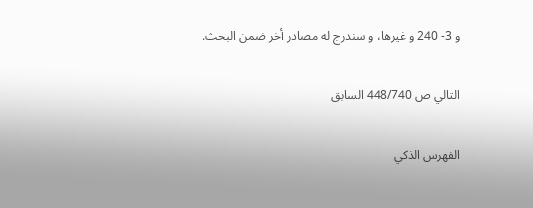و 3- 240 و غيرها، و سندرج له مصادر أخر ضمن البحث.

التالي ص 448/740 السابق

الفهرس الذكي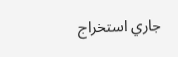جاري استخراج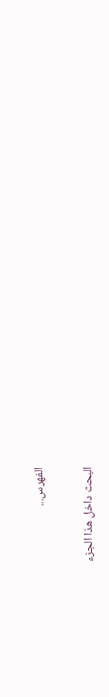الفهرس...

البحث داخل هذا الجزء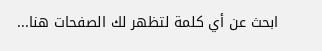ابحث عن أي كلمة لتظهر لك الصفحات هنا...